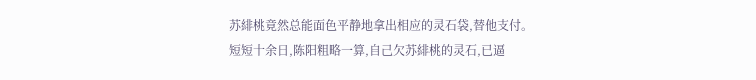苏緋桃竟然总能面色平静地拿出相应的灵石袋,替他支付。
短短十余日,陈阳粗略一算,自己欠苏緋桃的灵石,已逼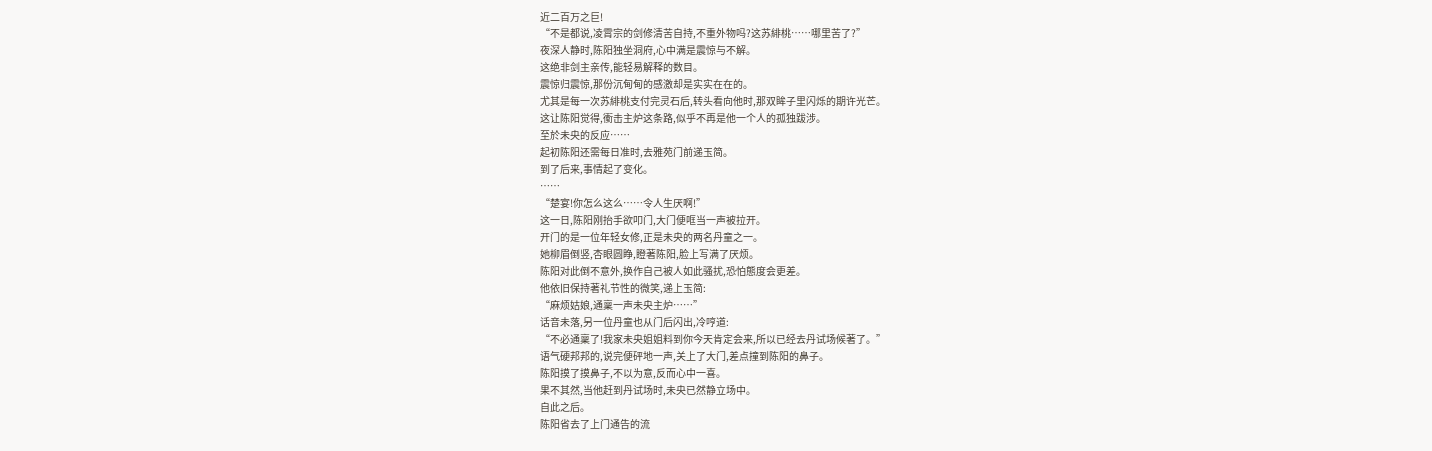近二百万之巨!
“不是都说,凌霄宗的剑修清苦自持,不重外物吗?这苏緋桃……哪里苦了?”
夜深人静时,陈阳独坐洞府,心中满是震惊与不解。
这绝非剑主亲传,能轻易解释的数目。
震惊归震惊,那份沉甸甸的感激却是实实在在的。
尤其是每一次苏緋桃支付完灵石后,转头看向他时,那双眸子里闪烁的期许光芒。
这让陈阳觉得,衝击主炉这条路,似乎不再是他一个人的孤独跋涉。
至於未央的反应……
起初陈阳还需每日准时,去雅苑门前递玉简。
到了后来,事情起了变化。
……
“楚宴!你怎么这么……令人生厌啊!”
这一日,陈阳刚抬手欲叩门,大门便哐当一声被拉开。
开门的是一位年轻女修,正是未央的两名丹童之一。
她柳眉倒竖,杏眼圆睁,瞪著陈阳,脸上写满了厌烦。
陈阳对此倒不意外,换作自己被人如此骚扰,恐怕態度会更差。
他依旧保持著礼节性的微笑,递上玉简:
“麻烦姑娘,通稟一声未央主炉……”
话音未落,另一位丹童也从门后闪出,冷哼道:
“不必通稟了!我家未央姐姐料到你今天肯定会来,所以已经去丹试场候著了。”
语气硬邦邦的,说完便砰地一声,关上了大门,差点撞到陈阳的鼻子。
陈阳摸了摸鼻子,不以为意,反而心中一喜。
果不其然,当他赶到丹试场时,未央已然静立场中。
自此之后。
陈阳省去了上门通告的流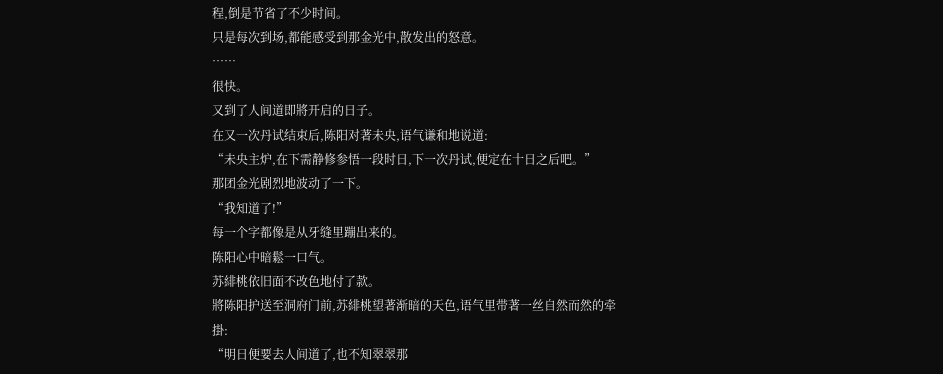程,倒是节省了不少时间。
只是每次到场,都能感受到那金光中,散发出的怒意。
……
很快。
又到了人间道即將开启的日子。
在又一次丹试结束后,陈阳对著未央,语气谦和地说道:
“未央主炉,在下需静修参悟一段时日,下一次丹试,便定在十日之后吧。”
那团金光剧烈地波动了一下。
“我知道了!”
每一个字都像是从牙缝里蹦出来的。
陈阳心中暗鬆一口气。
苏緋桃依旧面不改色地付了款。
將陈阳护送至洞府门前,苏緋桃望著渐暗的天色,语气里带著一丝自然而然的牵掛:
“明日便要去人间道了,也不知翠翠那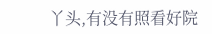丫头,有没有照看好院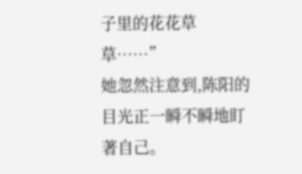子里的花花草草……”
她忽然注意到,陈阳的目光正一瞬不瞬地盯著自己。